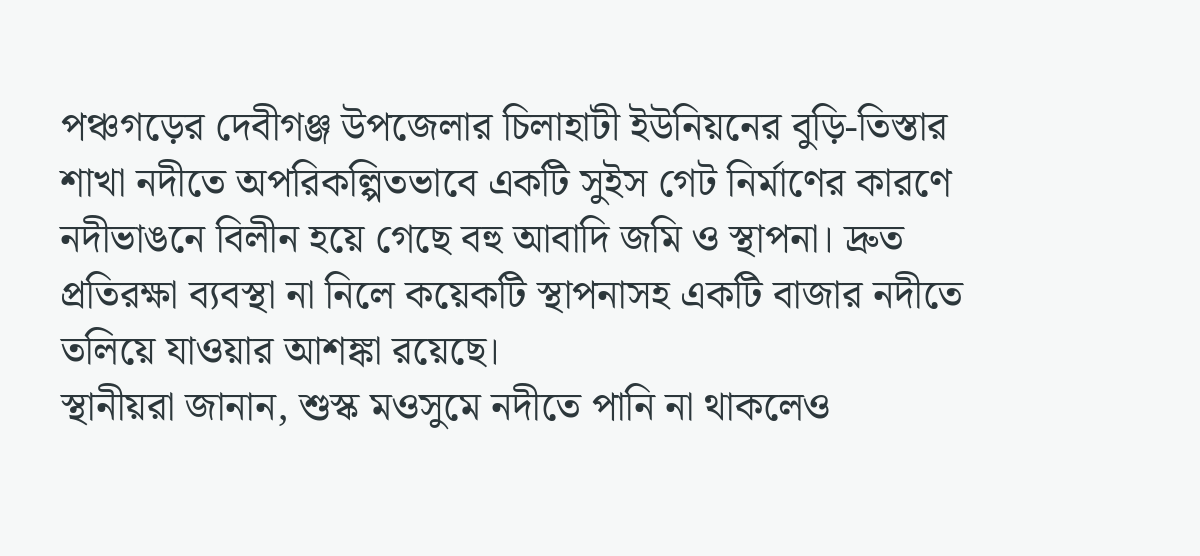পঞ্চগড়ের দেবীগঞ্জ উপজেলার চিলাহাটী ইউনিয়নের বুড়ি-তিস্তার শাখা নদীতে অপরিকল্পিতভাবে একটি সুইস গেট নির্মাণের কারণে নদীভাঙনে বিলীন হয়ে গেছে বহু আবাদি জমি ও স্থাপনা। দ্রুত প্রতিরক্ষা ব্যবস্থা না নিলে কয়েকটি স্থাপনাসহ একটি বাজার নদীতে তলিয়ে যাওয়ার আশঙ্কা রয়েছে।
স্থানীয়রা জানান, শুস্ক মওসুমে নদীতে পানি না থাকলেও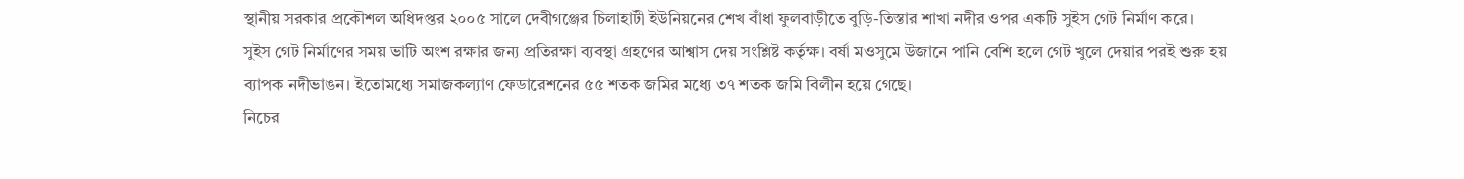স্থানীয় সরকার প্রকৌশল অধিদপ্তর ২০০৫ সালে দেবীগঞ্জের চিলাহাটী ইউনিয়নের শেখ বাঁধা ফুলবাড়ীতে বুড়ি-তিস্তার শাখা নদীর ওপর একটি সুইস গেট নির্মাণ করে।
সুইস গেট নির্মাণের সময় ভাটি অংশ রক্ষার জন্য প্রতিরক্ষা ব্যবস্থা গ্রহণের আশ্বাস দেয় সংশ্লিষ্ট কর্তৃক্ষ। বর্ষা মওসুমে উজানে পানি বেশি হলে গেট খুলে দেয়ার পরই শুরু হয় ব্যাপক নদীভাঙন। ইতোমধ্যে সমাজকল্যাণ ফেডারেশনের ৫৫ শতক জমির মধ্যে ৩৭ শতক জমি বিলীন হয়ে গেছে।
নিচের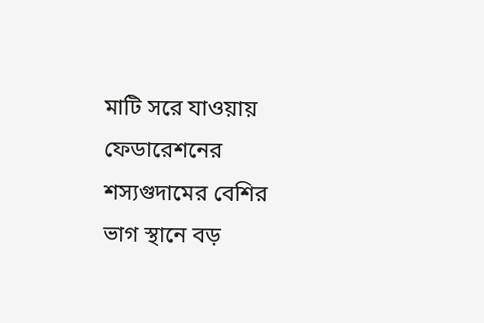মাটি সরে যাওয়ায় ফেডারেশনের শস্যগুদামের বেশির ভাগ স্থানে বড়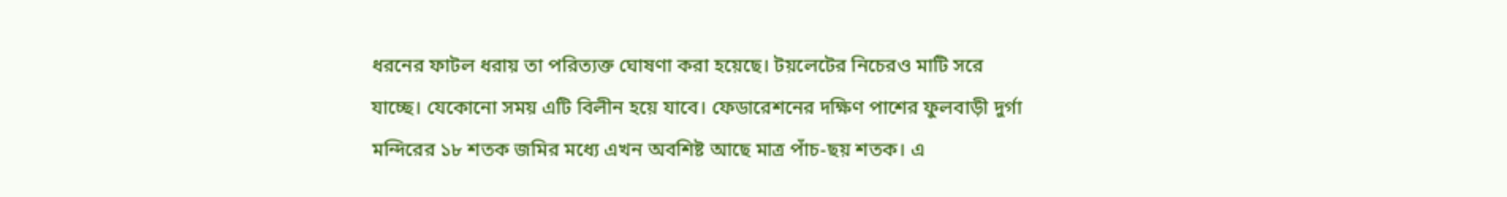ধরনের ফাটল ধরায় তা পরিত্যক্ত ঘোষণা করা হয়েছে। টয়লেটের নিচেরও মাটি সরে যাচ্ছে। যেকোনো সময় এটি বিলীন হয়ে যাবে। ফেডারেশনের দক্ষিণ পাশের ফুলবাড়ী দুর্গা মন্দিরের ১৮ শতক জমির মধ্যে এখন অবশিষ্ট আছে মাত্র পাঁচ-ছয় শতক। এ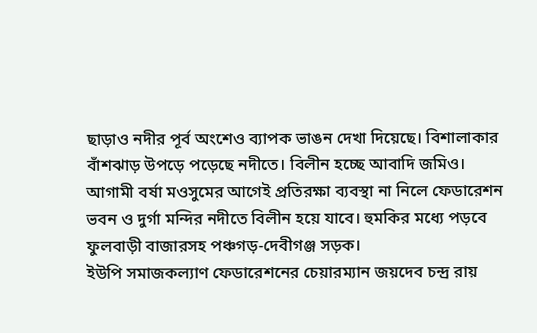ছাড়াও নদীর পূর্ব অংশেও ব্যাপক ভাঙন দেখা দিয়েছে। বিশালাকার বাঁশঝাড় উপড়ে পড়েছে নদীতে। বিলীন হচ্ছে আবাদি জমিও।
আগামী বর্ষা মওসুমের আগেই প্রতিরক্ষা ব্যবস্থা না নিলে ফেডারেশন ভবন ও দুর্গা মন্দির নদীতে বিলীন হয়ে যাবে। হুমকির মধ্যে পড়বে ফুলবাড়ী বাজারসহ পঞ্চগড়-দেবীগঞ্জ সড়ক।
ইউপি সমাজকল্যাণ ফেডারেশনের চেয়ারম্যান জয়দেব চন্দ্র রায়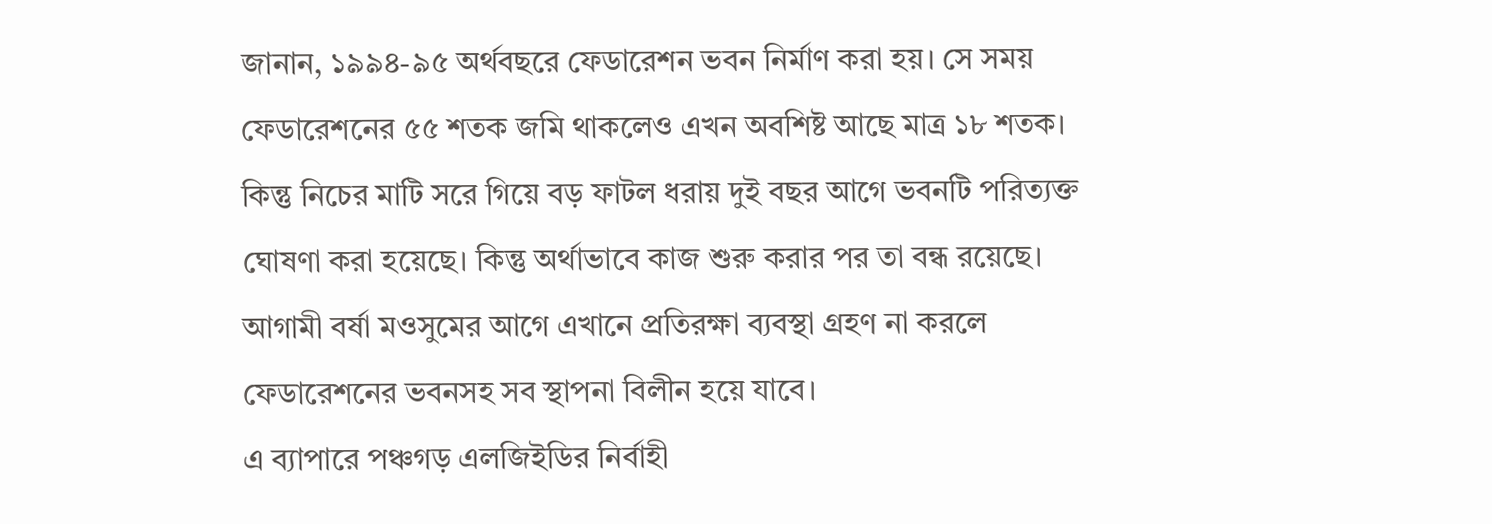জানান, ১৯৯৪-৯৫ অর্থবছরে ফেডারেশন ভবন নির্মাণ করা হয়। সে সময় ফেডারেশনের ৫৫ শতক জমি থাকলেও এখন অবশিষ্ট আছে মাত্র ১৮ শতক। কিন্তু নিচের মাটি সরে গিয়ে বড় ফাটল ধরায় দুই বছর আগে ভবনটি পরিত্যক্ত ঘোষণা করা হয়েছে। কিন্তু অর্থাভাবে কাজ শুরু করার পর তা বন্ধ রয়েছে।
আগামী বর্ষা মওসুমের আগে এখানে প্রতিরক্ষা ব্যবস্থা গ্রহণ না করলে ফেডারেশনের ভবনসহ সব স্থাপনা বিলীন হয়ে যাবে।
এ ব্যাপারে পঞ্চগড় এলজিইডির নির্বাহী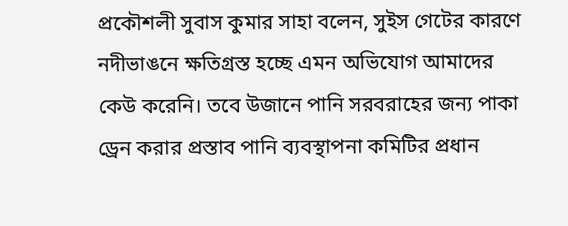প্রকৌশলী সুবাস কুমার সাহা বলেন, সুইস গেটের কারণে নদীভাঙনে ক্ষতিগ্রস্ত হচ্ছে এমন অভিযোগ আমাদের কেউ করেনি। তবে উজানে পানি সরবরাহের জন্য পাকা ড্রেন করার প্রস্তাব পানি ব্যবস্থাপনা কমিটির প্রধান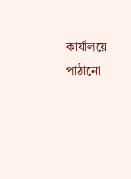কার্যালয়ে পাঠানো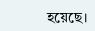হয়েছে।